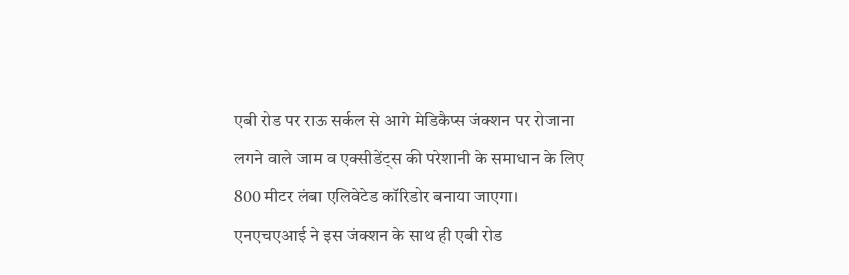एबी रोड पर राऊ सर्कल से आगे मेडिकैप्स जंक्शन पर रोजाना लगने वाले जाम व एक्सीडेंट्स की परेशानी के समाधान के लिए 800 मीटर लंबा एलिवेटेड कॉरिडोर बनाया जाएगा। एनएचएआई ने इस जंक्शन के साथ ही एबी रोड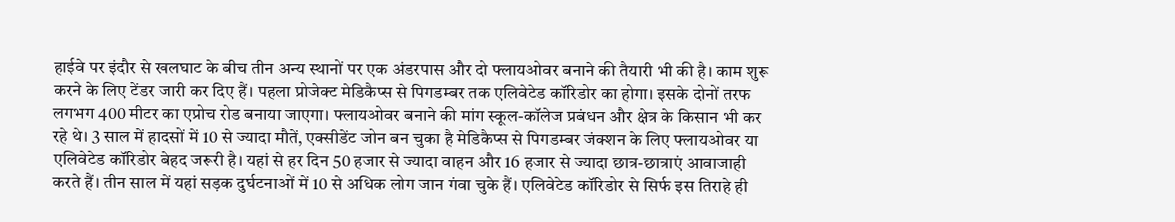हाईवे पर इंदौर से खलघाट के बीच तीन अन्य स्थानों पर एक अंडरपास और दो फ्लायओवर बनाने की तैयारी भी की है। काम शुरू करने के लिए टेंडर जारी कर दिए हैं। पहला प्रोजेक्ट मेडिकैप्स से पिगडम्बर तक एलिवेटेड कॉरिडोर का होगा। इसके दोनों तरफ लगभग 400 मीटर का एप्रोच रोड बनाया जाएगा। फ्लायओवर बनाने की मांग स्कूल-कॉलेज प्रबंधन और क्षेत्र के किसान भी कर रहे थे। 3 साल में हादसों में 10 से ज्यादा मौतें, एक्सीडेंट जोन बन चुका है मेडिकैप्स से पिगडम्बर जंक्शन के लिए फ्लायओवर या एलिवेटेड कॉरिडोर बेहद जरूरी है। यहां से हर दिन 50 हजार से ज्यादा वाहन और 16 हजार से ज्यादा छात्र-छात्राएं आवाजाही करते हैं। तीन साल में यहां सड़क दुर्घटनाओं में 10 से अधिक लोग जान गंवा चुके हैं। एलिवेटेड कॉरिडोर से सिर्फ इस तिराहे ही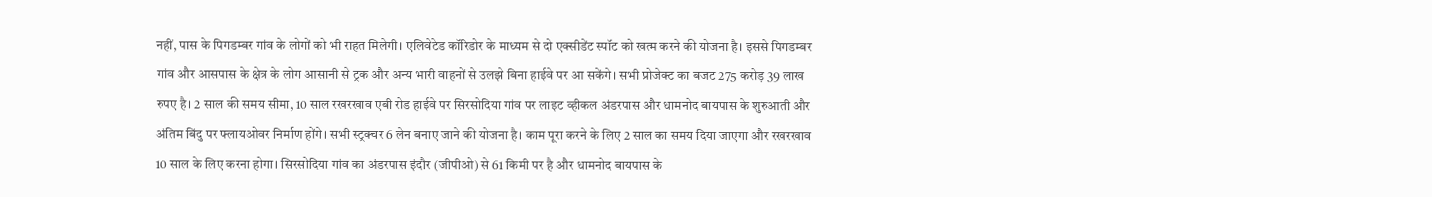नहीं, पास के पिगडम्बर गांव के लोगों को भी राहत मिलेगी। एलिवेटेड कॉरिडोर के माध्यम से दो एक्सीडेंट स्पॉट को खत्म करने की योजना है। इससे पिगडम्बर गांव और आसपास के क्षेत्र के लोग आसानी से ट्रक और अन्य भारी वाहनों से उलझे बिना हाईवे पर आ सकेंगे। सभी प्रोजेक्ट का बजट 275 करोड़ 39 लाख रुपए है। 2 साल की समय सीमा, 10 साल रखरखाव एबी रोड हाईवे पर सिरसोदिया गांव पर लाइट व्हीकल अंडरपास और धामनोद बायपास के शुरुआती और अंतिम बिंदु पर फ्लायओवर निर्माण होंगे। सभी स्ट्रक्चर 6 लेन बनाए जाने की योजना है। काम पूरा करने के लिए 2 साल का समय दिया जाएगा और रखरखाव 10 साल के लिए करना होगा। सिरसोदिया गांव का अंडरपास इंदौर (जीपीओ) से 61 किमी पर है और धामनोद बायपास के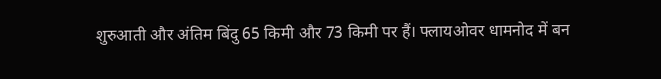शुरुआती और अंतिम बिंदु 65 किमी और 73 किमी पर हैं। फ्लायओवर धामनोद में बन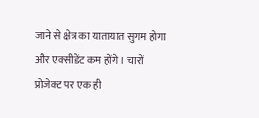जाने से क्षेत्र का यातायात सुगम होगा और एक्सीडेंट कम होंगे। चारों प्रोजेक्ट पर एक ही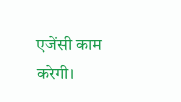एजेंसी काम करेगी।